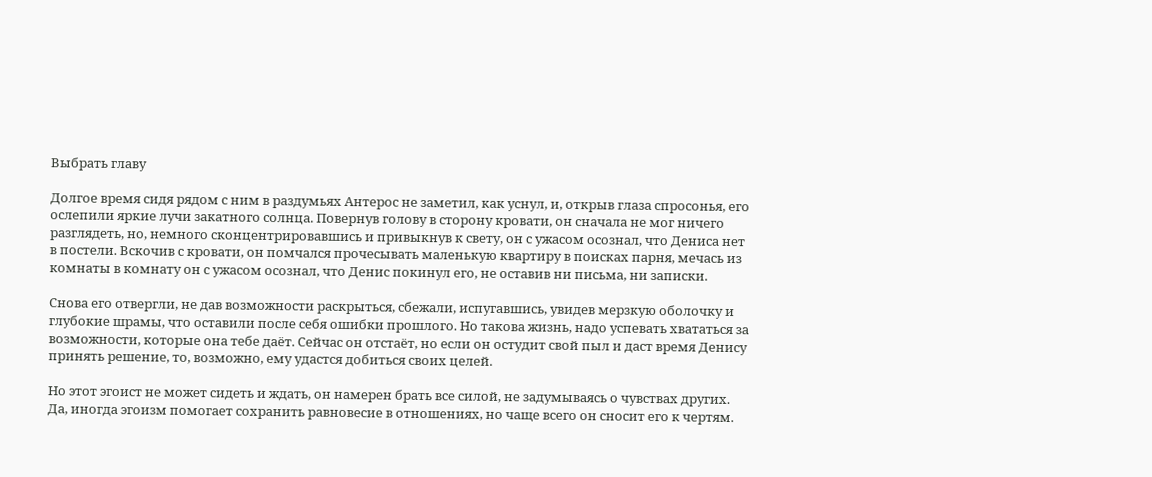Выбрать главу

Долгое время сидя рядом с ним в раздумьях Антерос не заметил, как уснул, и, открыв глаза спросонья, его ослепили яркие лучи закатного солнца. Повернув голову в сторону кровати, он сначала не мог ничего разглядеть, но, немного сконцентрировавшись и привыкнув к свету, он с ужасом осознал, что Дениса нет в постели. Вскочив с кровати, он помчался прочесывать маленькую квартиру в поисках парня, мечась из комнаты в комнату он с ужасом осознал, что Денис покинул его, не оставив ни письма, ни записки.

Снова его отвергли, не дав возможности раскрыться, сбежали, испугавшись, увидев мерзкую оболочку и глубокие шрамы, что оставили после себя ошибки прошлого. Но такова жизнь, надо успевать хвататься за возможности, которые она тебе даёт. Сейчас он отстаёт, но если он остудит свой пыл и даст время Денису принять решение, то, возможно, ему удастся добиться своих целей.

Но этот эгоист не может сидеть и ждать, он намерен брать все силой, не задумываясь о чувствах других. Да, иногда эгоизм помогает сохранить равновесие в отношениях, но чаще всего он сносит его к чертям.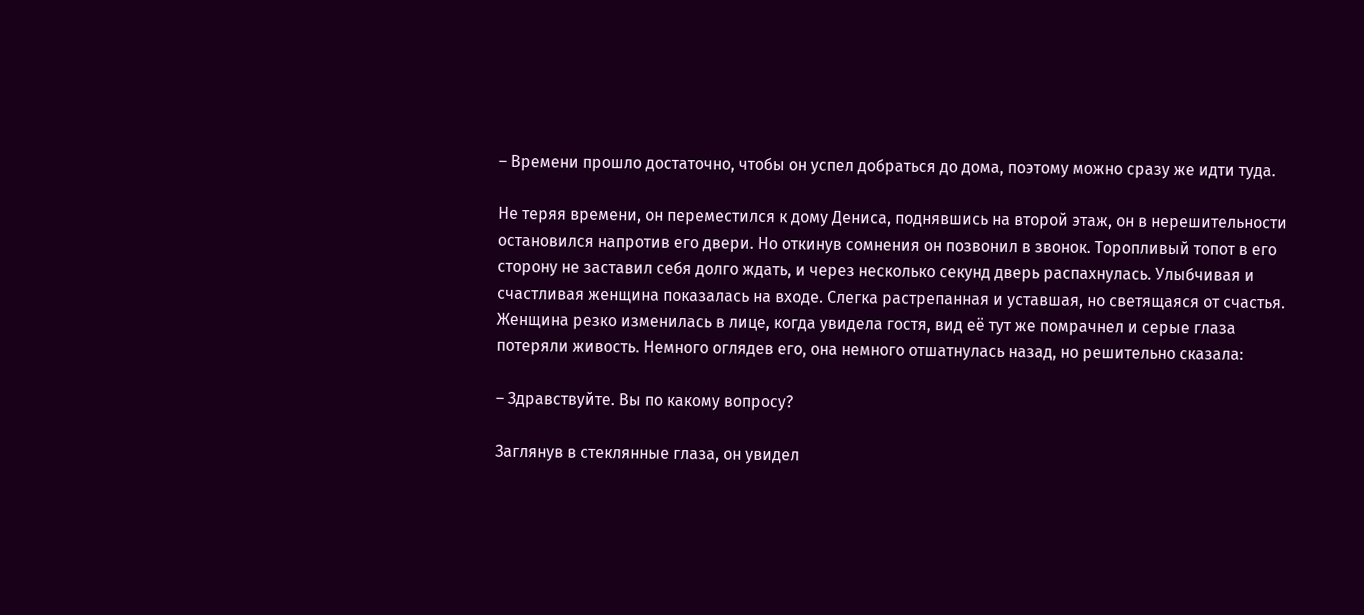– Времени прошло достаточно, чтобы он успел добраться до дома, поэтому можно сразу же идти туда.

Не теряя времени, он переместился к дому Дениса, поднявшись на второй этаж, он в нерешительности остановился напротив его двери. Но откинув сомнения он позвонил в звонок. Торопливый топот в его сторону не заставил себя долго ждать, и через несколько секунд дверь распахнулась. Улыбчивая и счастливая женщина показалась на входе. Слегка растрепанная и уставшая, но светящаяся от счастья. Женщина резко изменилась в лице, когда увидела гостя, вид её тут же помрачнел и серые глаза потеряли живость. Немного оглядев его, она немного отшатнулась назад, но решительно сказала:

– Здравствуйте. Вы по какому вопросу?

Заглянув в стеклянные глаза, он увидел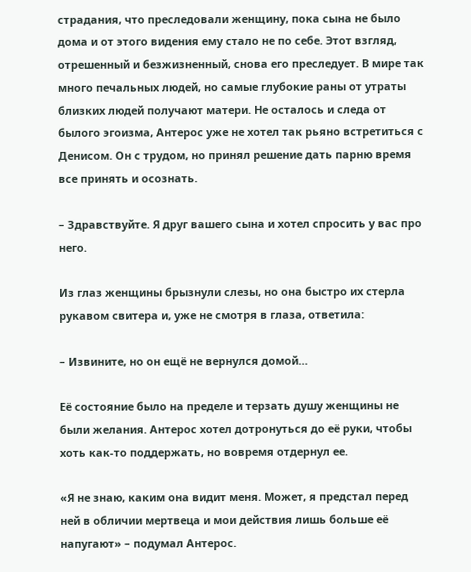страдания, что преследовали женщину, пока сына не было дома и от этого видения ему стало не по себе. Этот взгляд, отрешенный и безжизненный, снова его преследует. В мире так много печальных людей, но самые глубокие раны от утраты близких людей получают матери. Не осталось и следа от былого эгоизма, Антерос уже не хотел так рьяно встретиться с Денисом. Он с трудом, но принял решение дать парню время все принять и осознать.

– Здравствуйте. Я друг вашего сына и хотел спросить у вас про него.

Из глаз женщины брызнули слезы, но она быстро их стерла рукавом свитера и, уже не смотря в глаза, ответила:

– Извините, но он ещё не вернулся домой…

Её состояние было на пределе и терзать душу женщины не были желания. Антерос хотел дотронуться до её руки, чтобы хоть как-то поддержать, но вовремя отдернул ее.

«Я не знаю, каким она видит меня. Может, я предстал перед ней в обличии мертвеца и мои действия лишь больше её напугают» – подумал Антерос.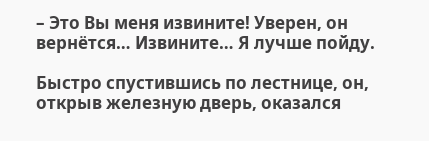– Это Вы меня извините! Уверен, он вернётся… Извините… Я лучше пойду.

Быстро спустившись по лестнице, он, открыв железную дверь, оказался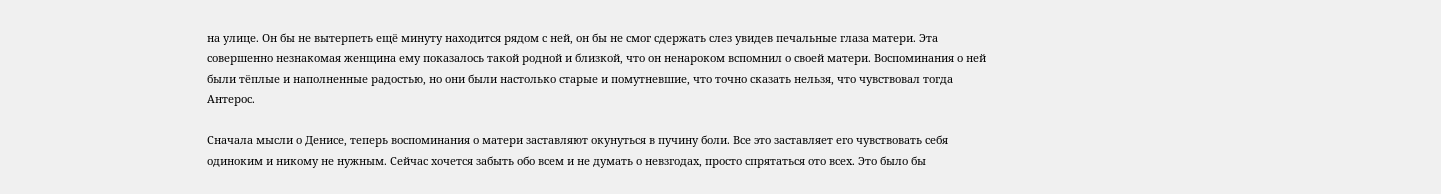на улице. Он бы не вытерпеть ещё минуту находится рядом с ней, он бы не смог сдержать слез увидев печальные глаза матери. Эта совершенно незнакомая женщина ему показалось такой родной и близкой, что он ненароком вспомнил о своей матери. Воспоминания о ней были тёплые и наполненные радостью, но они были настолько старые и помутневшие, что точно сказать нельзя, что чувствовал тогда Антерос.

Сначала мысли о Денисе, теперь воспоминания о матери заставляют окунуться в пучину боли. Все это заставляет его чувствовать себя одиноким и никому не нужным. Сейчас хочется забыть обо всем и не думать о невзгодах, просто спрятаться ото всех. Это было бы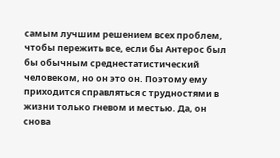самым лучшим решением всех проблем, чтобы пережить все, если бы Антерос был бы обычным среднестатистический человеком, но он это он. Поэтому ему приходится справляться с трудностями в жизни только гневом и местью. Да, он снова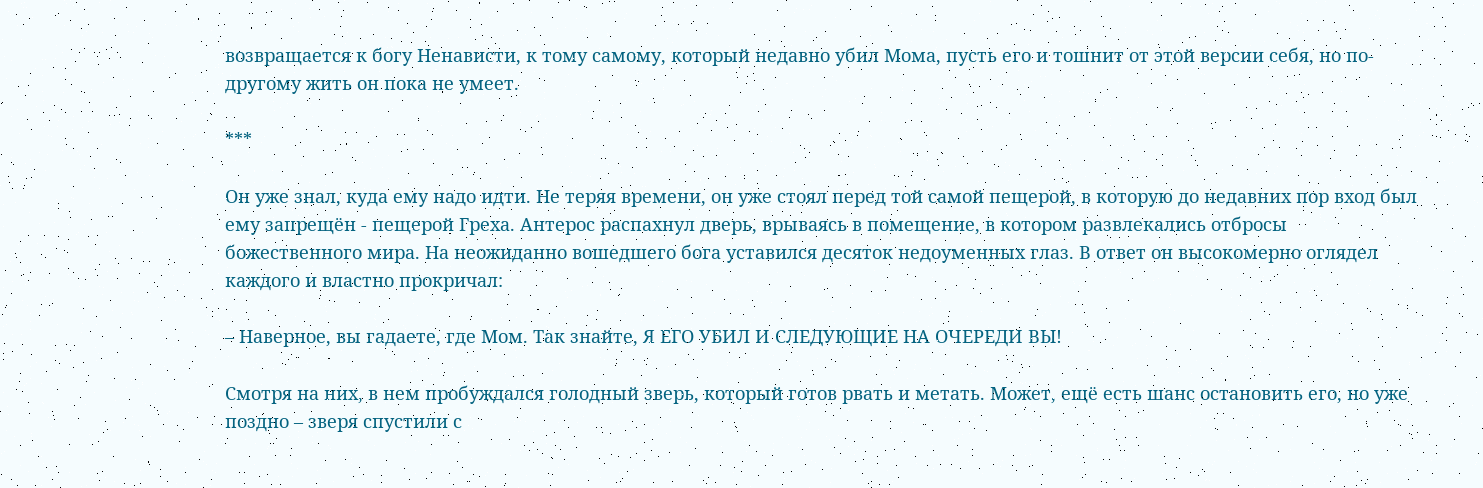возвращается к богу Ненависти, к тому самому, который недавно убил Мома, пусть его и тошнит от этой версии себя, но по-другому жить он пока не умеет.

***

Он уже знал, куда ему надо идти. Не теряя времени, он уже стоял перед той самой пещерой, в которую до недавних пор вход был ему запрещён - пещерой Греха. Антерос распахнул дверь, врываясь в помещение, в котором развлекались отбросы божественного мира. На неожиданно вошедшего бога уставился десяток недоуменных глаз. В ответ он высокомерно оглядел каждого и властно прокричал:

– Наверное, вы гадаете, где Мом. Так знайте, Я ЕГО УБИЛ И СЛЕДУЮЩИЕ НА ОЧЕРЕДИ ВЫ!

Смотря на них, в нем пробуждался голодный зверь, который готов рвать и метать. Может, ещё есть шанс остановить его, но уже поздно – зверя спустили с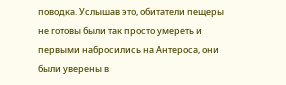поводка. Услышав это, обитатели пещеры не готовы были так просто умереть и первыми набросились на Антероса, они были уверены в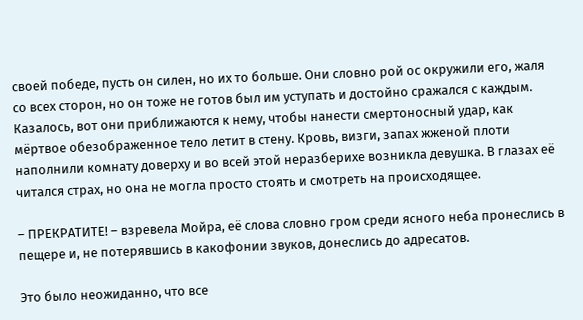своей победе, пусть он силен, но их то больше. Они словно рой ос окружили его, жаля со всех сторон, но он тоже не готов был им уступать и достойно сражался с каждым. Казалось, вот они приближаются к нему, чтобы нанести смертоносный удар, как мёртвое обезображенное тело летит в стену. Кровь, визги, запах жженой плоти наполнили комнату доверху и во всей этой неразберихе возникла девушка. В глазах её читался страх, но она не могла просто стоять и смотреть на происходящее.

– ПРЕКРАТИТЕ! – взревела Мойра, её слова словно гром среди ясного неба пронеслись в пещере и, не потерявшись в какофонии звуков, донеслись до адресатов.

Это было неожиданно, что все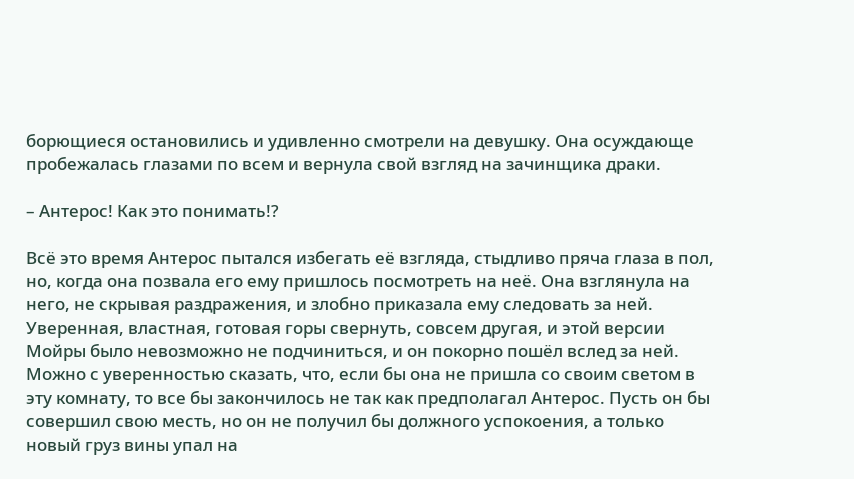борющиеся остановились и удивленно смотрели на девушку. Она осуждающе пробежалась глазами по всем и вернула свой взгляд на зачинщика драки.

– Антерос! Как это понимать!?

Всё это время Антерос пытался избегать её взгляда, стыдливо пряча глаза в пол, но, когда она позвала его ему пришлось посмотреть на неё. Она взглянула на него, не скрывая раздражения, и злобно приказала ему следовать за ней. Уверенная, властная, готовая горы свернуть, совсем другая, и этой версии Мойры было невозможно не подчиниться, и он покорно пошёл вслед за ней. Можно с уверенностью сказать, что, если бы она не пришла со своим светом в эту комнату, то все бы закончилось не так как предполагал Антерос. Пусть он бы совершил свою месть, но он не получил бы должного успокоения, а только новый груз вины упал на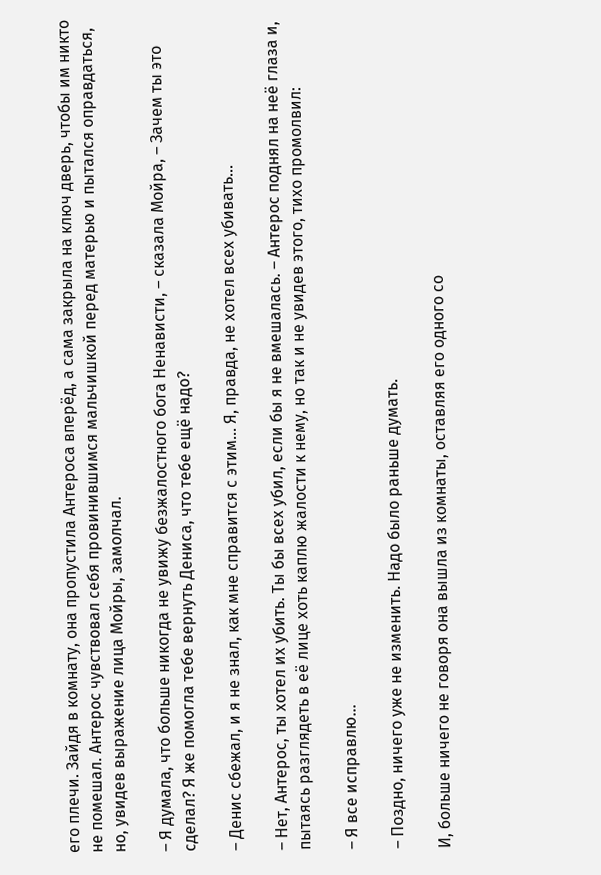его плечи. Зайдя в комнату, она пропустила Антероса вперёд, а сама закрыла на ключ дверь, чтобы им никто не помешал. Антерос чувствовал себя провинившимся мальчишкой перед матерью и пытался оправдаться, но, увидев выражение лица Мойры, замолчал.

– Я думала, что больше никогда не увижу безжалостного бога Ненависти, – сказала Мойра, – Зачем ты это сделал? Я же помогла тебе вернуть Дениса, что тебе ещё надо?

– Денис сбежал, и я не знал, как мне справится с этим… Я, правда, не хотел всех убивать…

– Нет, Антерос, ты хотел их убить. Ты бы всех убил, если бы я не вмешалась. – Антерос поднял на неё глаза и, пытаясь разглядеть в её лице хоть каплю жалости к нему, но так и не увидев этого, тихо промолвил:

– Я все исправлю…

– Поздно, ничего уже не изменить. Надо было раньше думать.

И, больше ничего не говоря она вышла из комнаты, оставляя его одного со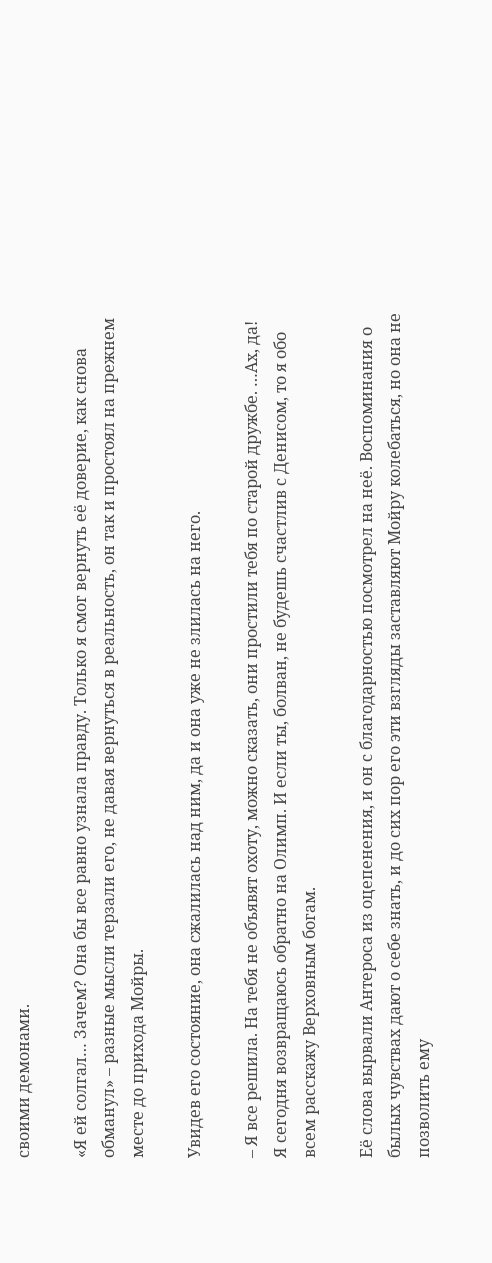своими демонами.

«Я ей солгал… Зачем? Она бы все равно узнала правду. Только я смог вернуть её доверие, как снова обманул» – разные мысли терзали его, не давая вернуться в реальность, он так и простоял на прежнем месте до прихода Мойры.

Увидев его состояние, она сжалилась над ним, да и она уже не злилась на него.

– Я все решила. На тебя не объявят охоту, можно сказать, они простили тебя по старой дружбе. …Ах, да! Я сегодня возвращаюсь обратно на Олимп. И если ты, болван, не будешь счастлив с Денисом, то я обо всем расскажу Верховным богам.

Её слова вырвали Антероса из оцепенения, и он с благодарностью посмотрел на неё. Воспоминания о былых чувствах дают о себе знать, и до сих пор его эти взгляды заставляют Мойру колебаться, но она не позволить ему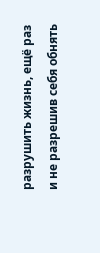разрушить жизнь, ещё раз и не разрешив себя обнять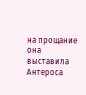на прощание она выставила Антероса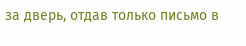за дверь, отдав только письмо в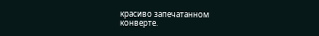красиво запечатанном конверте.